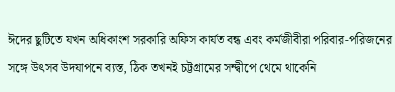ঈদের ছুটিতে যখন অধিকাংশ সরকারি অফিস কার্যত বন্ধ এবং কর্মজীবীরা পরিবার-পরিজনের সঙ্গে উৎসব উদযাপনে ব্যস্ত, ঠিক তখনই চট্টগ্রামের সন্দ্বীপে থেমে থাকেনি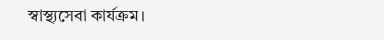স্বাস্থ্যসেবা কার্যক্রম।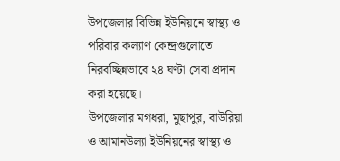উপজেলার বিভিন্ন ইউনিয়নে স্বাস্থ্য ও পরিবার কল্যাণ কেন্দ্রগুলোতে নিরবচ্ছিন্নভাবে ২৪ ঘণ্টা সেবা প্রদান করা হয়েছে।
উপজেলার মগধরা, মুছাপুর, বাউরিয়া ও আমানউল্যা ইউনিয়নের স্বাস্থ্য ও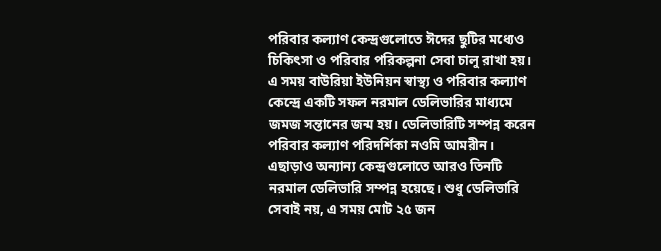পরিবার কল্যাণ কেন্দ্রগুলোতে ঈদের ছুটির মধ্যেও চিকিৎসা ও পরিবার পরিকল্পনা সেবা চালু রাখা হয়। এ সময় বাউরিয়া ইউনিয়ন স্বাস্থ্য ও পরিবার কল্যাণ কেন্দ্রে একটি সফল নরমাল ডেলিভারির মাধ্যমে জমজ সন্তানের জন্ম হয়। ডেলিভারিটি সম্পন্ন করেন পরিবার কল্যাণ পরিদর্শিকা নওমি আমরীন।
এছাড়াও অন্যান্য কেন্দ্রগুলোতে আরও তিনটি নরমাল ডেলিভারি সম্পন্ন হয়েছে। শুধু ডেলিভারি সেবাই নয়, এ সময় মোট ২৫ জন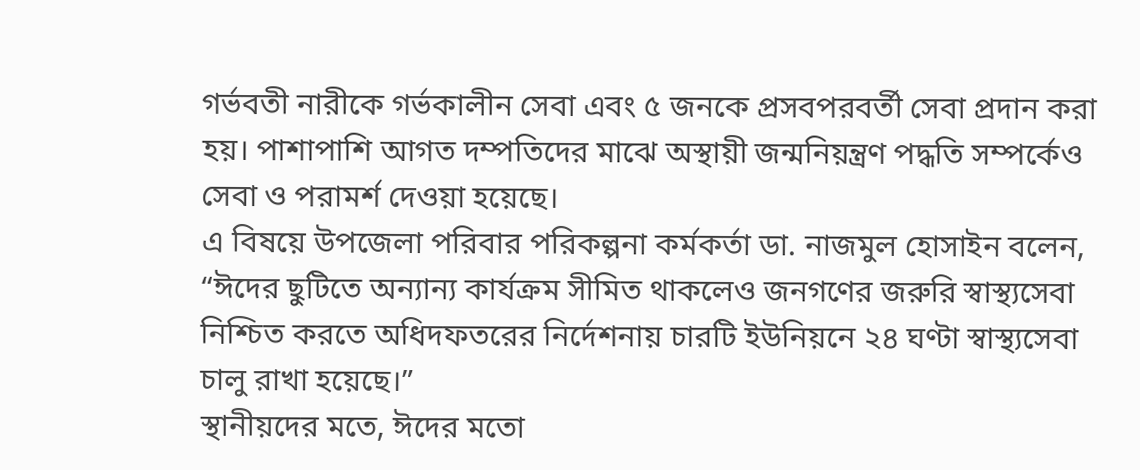গর্ভবতী নারীকে গর্ভকালীন সেবা এবং ৫ জনকে প্রসবপরবর্তী সেবা প্রদান করা হয়। পাশাপাশি আগত দম্পতিদের মাঝে অস্থায়ী জন্মনিয়ন্ত্রণ পদ্ধতি সম্পর্কেও সেবা ও পরামর্শ দেওয়া হয়েছে।
এ বিষয়ে উপজেলা পরিবার পরিকল্পনা কর্মকর্তা ডা. নাজমুল হোসাইন বলেন, “ঈদের ছুটিতে অন্যান্য কার্যক্রম সীমিত থাকলেও জনগণের জরুরি স্বাস্থ্যসেবা নিশ্চিত করতে অধিদফতরের নির্দেশনায় চারটি ইউনিয়নে ২৪ ঘণ্টা স্বাস্থ্যসেবা চালু রাখা হয়েছে।”
স্থানীয়দের মতে, ঈদের মতো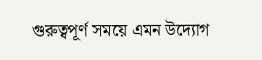গুরুত্বপূর্ণ সময়ে এমন উদ্যোগ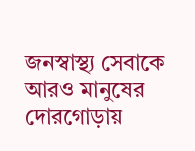জনস্বাস্থ্য সেবাকে আরও মানুষের দোরগোড়ায়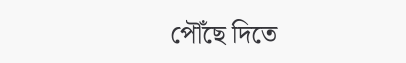পৌঁছে দিতে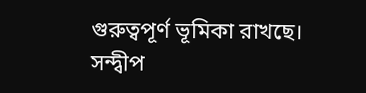গুরুত্বপূর্ণ ভূমিকা রাখছে।
সন্দ্বীপ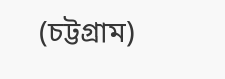(চট্টগ্রাম)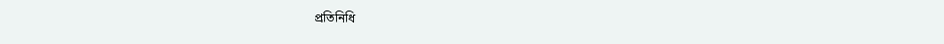প্রতিনিধি